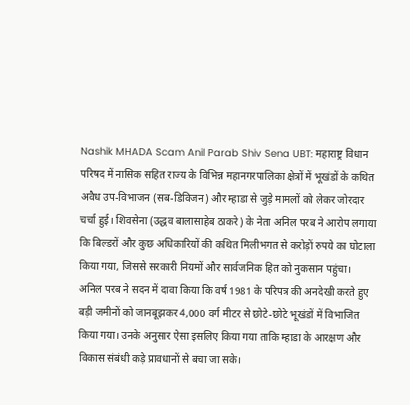Nashik MHADA Scam Anil Parab Shiv Sena UBT: महाराष्ट्र विधान परिषद में नासिक सहित राज्य के विभिन्न महानगरपालिका क्षेत्रों में भूखंडों के कथित अवैध उप-विभाजन (सब-डिविजन) और म्हाडा से जुड़े मामलों को लेकर जोरदार चर्चा हुई। शिवसेना (उद्धव बालासाहेब ठाकरे) के नेता अनिल परब ने आरोप लगाया कि बिल्डरों और कुछ अधिकारियों की कथित मिलीभगत से करोड़ों रुपये का घोटाला किया गया, जिससे सरकारी नियमों और सार्वजनिक हित को नुकसान पहुंचा।
अनिल परब ने सदन में दावा किया कि वर्ष 1981 के परिपत्र की अनदेखी करते हुए बड़ी जमीनों को जानबूझकर 4,000 वर्ग मीटर से छोटे-छोटे भूखंडों में विभाजित किया गया। उनके अनुसार ऐसा इसलिए किया गया ताकि म्हाडा के आरक्षण और विकास संबंधी कड़े प्रावधानों से बचा जा सके।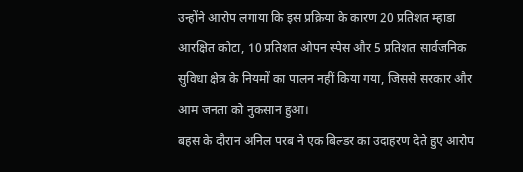उन्होंने आरोप लगाया कि इस प्रक्रिया के कारण 20 प्रतिशत म्हाडा आरक्षित कोटा, 10 प्रतिशत ओपन स्पेस और 5 प्रतिशत सार्वजनिक सुविधा क्षेत्र के नियमों का पालन नहीं किया गया, जिससे सरकार और आम जनता को नुकसान हुआ।
बहस के दौरान अनिल परब ने एक बिल्डर का उदाहरण देते हुए आरोप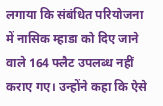लगाया कि संबंधित परियोजना में नासिक म्हाडा को दिए जाने वाले 164 फ्लैट उपलब्ध नहीं कराए गए। उन्होंने कहा कि ऐसे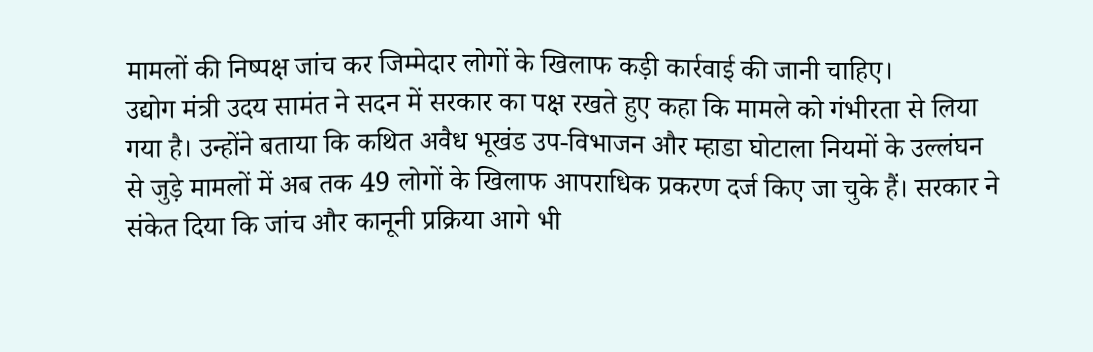मामलों की निष्पक्ष जांच कर जिम्मेदार लोगों के खिलाफ कड़ी कार्रवाई की जानी चाहिए।
उद्योग मंत्री उदय सामंत ने सदन में सरकार का पक्ष रखते हुए कहा कि मामले को गंभीरता से लिया गया है। उन्होंने बताया कि कथित अवैध भूखंड उप-विभाजन और म्हाडा घोटाला नियमों के उल्लंघन से जुड़े मामलों में अब तक 49 लोगों के खिलाफ आपराधिक प्रकरण दर्ज किए जा चुके हैं। सरकार ने संकेत दिया कि जांच और कानूनी प्रक्रिया आगे भी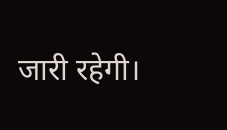जारी रहेगी।